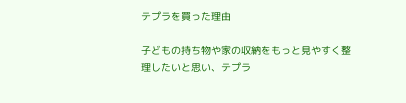テプラを買った理由

子どもの持ち物や家の収納をもっと見やすく整理したいと思い、テプラ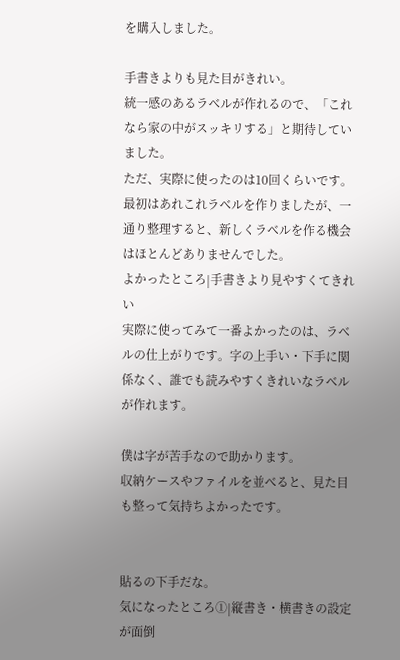を購入しました。

手書きよりも見た目がきれい。
統一感のあるラベルが作れるので、「これなら家の中がスッキリする」と期待していました。
ただ、実際に使ったのは10回くらいです。最初はあれこれラベルを作りましたが、一通り整理すると、新しくラベルを作る機会はほとんどありませんでした。
よかったところ|手書きより見やすくてきれい
実際に使ってみて一番よかったのは、ラベルの仕上がりです。字の上手い・下手に関係なく、誰でも読みやすくきれいなラベルが作れます。

僕は字が苦手なので助かります。
収納ケースやファイルを並べると、見た目も整って気持ちよかったです。


貼るの下手だな。
気になったところ①|縦書き・横書きの設定が面倒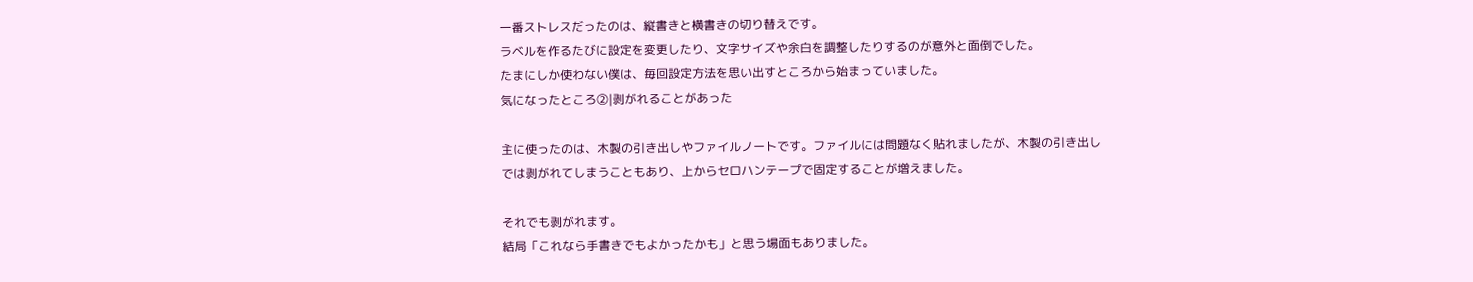一番ストレスだったのは、縦書きと横書きの切り替えです。
ラベルを作るたびに設定を変更したり、文字サイズや余白を調整したりするのが意外と面倒でした。
たまにしか使わない僕は、毎回設定方法を思い出すところから始まっていました。
気になったところ②|剥がれることがあった

主に使ったのは、木製の引き出しやファイルノートです。ファイルには問題なく貼れましたが、木製の引き出しでは剥がれてしまうこともあり、上からセロハンテープで固定することが増えました。

それでも剥がれます。
結局「これなら手書きでもよかったかも」と思う場面もありました。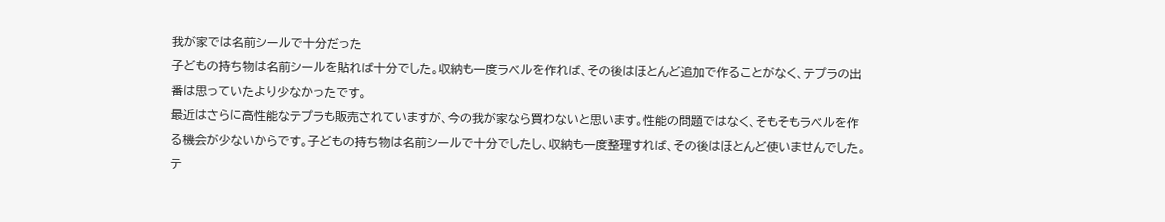我が家では名前シールで十分だった
子どもの持ち物は名前シールを貼れば十分でした。収納も一度ラベルを作れば、その後はほとんど追加で作ることがなく、テプラの出番は思っていたより少なかったです。
最近はさらに高性能なテプラも販売されていますが、今の我が家なら買わないと思います。性能の問題ではなく、そもそもラベルを作る機会が少ないからです。子どもの持ち物は名前シールで十分でしたし、収納も一度整理すれば、その後はほとんど使いませんでした。
テ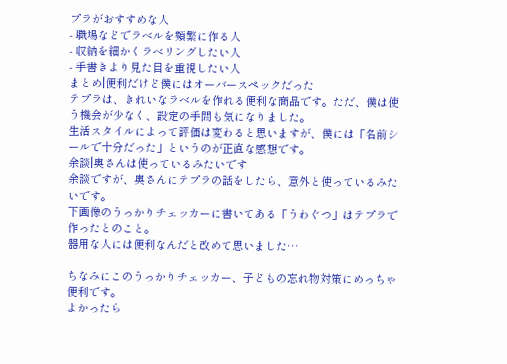プラがおすすめな人
- 職場などでラベルを頻繁に作る人
- 収納を細かくラベリングしたい人
- 手書きより見た目を重視したい人
まとめ|便利だけど僕にはオーバースペックだった
テプラは、きれいなラベルを作れる便利な商品です。ただ、僕は使う機会が少なく、設定の手間も気になりました。
生活スタイルによって評価は変わると思いますが、僕には「名前シールで十分だった」というのが正直な感想です。
余談|奥さんは使っているみたいです
余談ですが、奥さんにテプラの話をしたら、意外と使っているみたいです。
下画像のうっかりチェッカーに書いてある「うわぐつ」はテプラで作ったとのこと。
器用な人には便利なんだと改めて思いました…

ちなみにこのうっかりチェッカー、子どもの忘れ物対策にめっちゃ便利です。
よかったら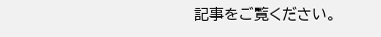記事をご覧ください。